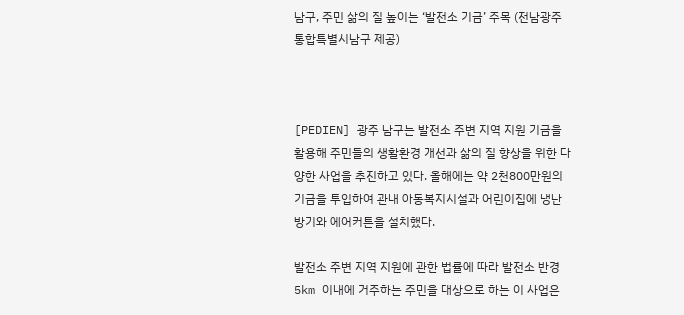남구, 주민 삶의 질 높이는 ‘발전소 기금’ 주목 (전남광주통합특별시남구 제공)



[PEDIEN] 광주 남구는 발전소 주변 지역 지원 기금을 활용해 주민들의 생활환경 개선과 삶의 질 향상을 위한 다양한 사업을 추진하고 있다. 올해에는 약 2천800만원의 기금을 투입하여 관내 아동복지시설과 어린이집에 냉난방기와 에어커튼을 설치했다.

발전소 주변 지역 지원에 관한 법률에 따라 발전소 반경 5km 이내에 거주하는 주민을 대상으로 하는 이 사업은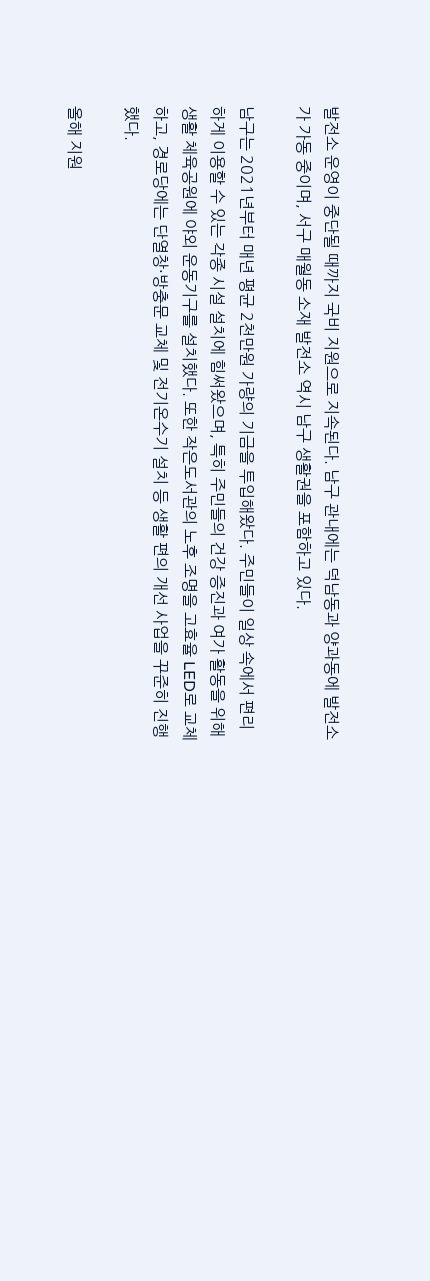발전소 운영이 중단될 때까지 국비 지원으로 지속된다. 남구 관내에는 덕남동과 양과동에 발전소가 가동 중이며, 서구 매월동 소재 발전소 역시 남구 생활권을 포함하고 있다.

남구는 2021년부터 매년 평균 2천만원 가량의 기금을 투입해왔다. 주민들이 일상 속에서 편리하게 이용할 수 있는 각종 시설 설치에 힘써왔으며, 특히 주민들의 건강 증진과 여가 활동을 위해 생활 체육공원에 야외 운동기구를 설치했다. 또한 작은도서관의 노후 조명을 고효율 LED로 교체하고, 경로당에는 단열창·방충문 교체 및 전기온수기 설치 등 생활 편의 개선 사업을 꾸준히 진행했다.

올해 지원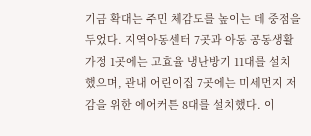기금 확대는 주민 체감도를 높이는 데 중점을 두었다. 지역아동센터 7곳과 아동 공동생활 가정 1곳에는 고효율 냉난방기 11대를 설치했으며, 관내 어린이집 7곳에는 미세먼지 저감을 위한 에어커튼 8대를 설치했다. 이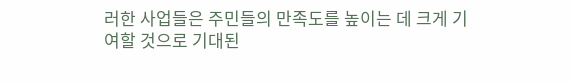러한 사업들은 주민들의 만족도를 높이는 데 크게 기여할 것으로 기대된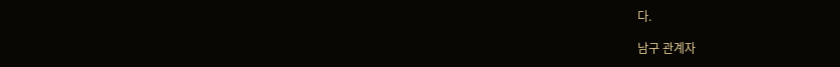다.

남구 관계자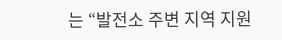는 “발전소 주변 지역 지원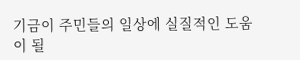기금이 주민들의 일상에 실질적인 도움이 될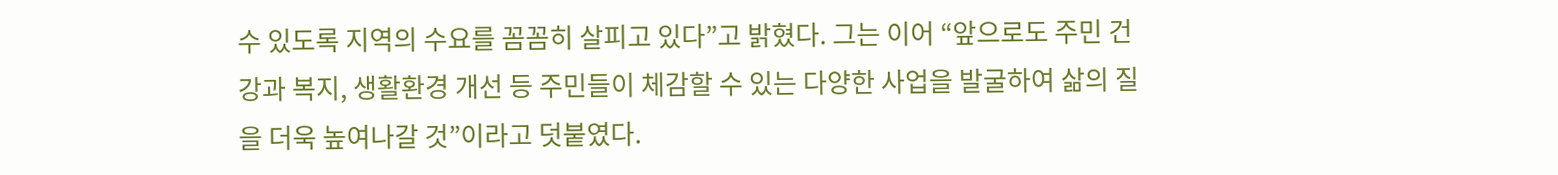수 있도록 지역의 수요를 꼼꼼히 살피고 있다”고 밝혔다. 그는 이어 “앞으로도 주민 건강과 복지, 생활환경 개선 등 주민들이 체감할 수 있는 다양한 사업을 발굴하여 삶의 질을 더욱 높여나갈 것”이라고 덧붙였다.